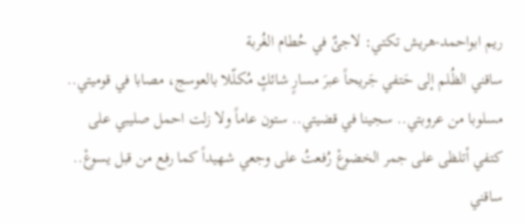ريم ابواحمد-هريش تكتي: لاجئٌ في حُطام الغُربة
ساقني الظُلم إلى حَتفي جَريحاً عبرَ مسارٍ شائكٍ مُكلّلا بالعوسج، مصابا في قوميتي.. مسلوبا من عروبتي.. سجينا في قضيتي.. ستون عاماً ولا زلت احمل صليبي على كتفي أتلظى على جمر الخضوعْ رُفعتُ على وجعي شهيداً كما رفع من قبل يسوعْ..
ساقني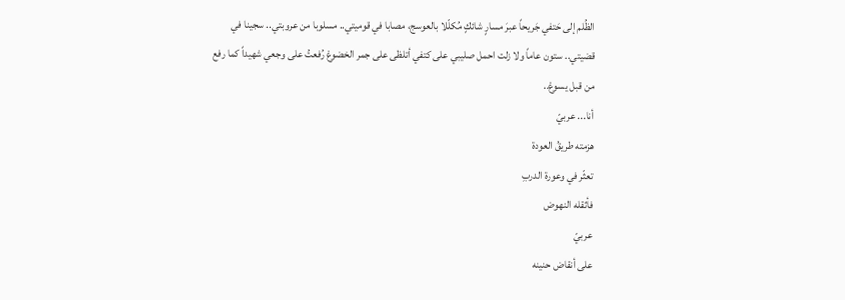الظُلم إلى حَتفي جَريحاً عبرَ مسارٍ شائكٍ مُكلّلا بالعوسج، مصابا في قوميتي.. مسلوبا من عروبتي.. سجينا في قضيتي.. ستون عاماً ولا زلت احمل صليبي على كتفي أتلظى على جمر الخضوعْ رُفعتُ على وجعي شهيداً كما رفع من قبل يسوعْ..
أنا... عربيّ
هزمته طريقُ العودة
تعثّر في وعورة الدربِ
فأثقله النهوض
عربيّ
على أنقاض حنينه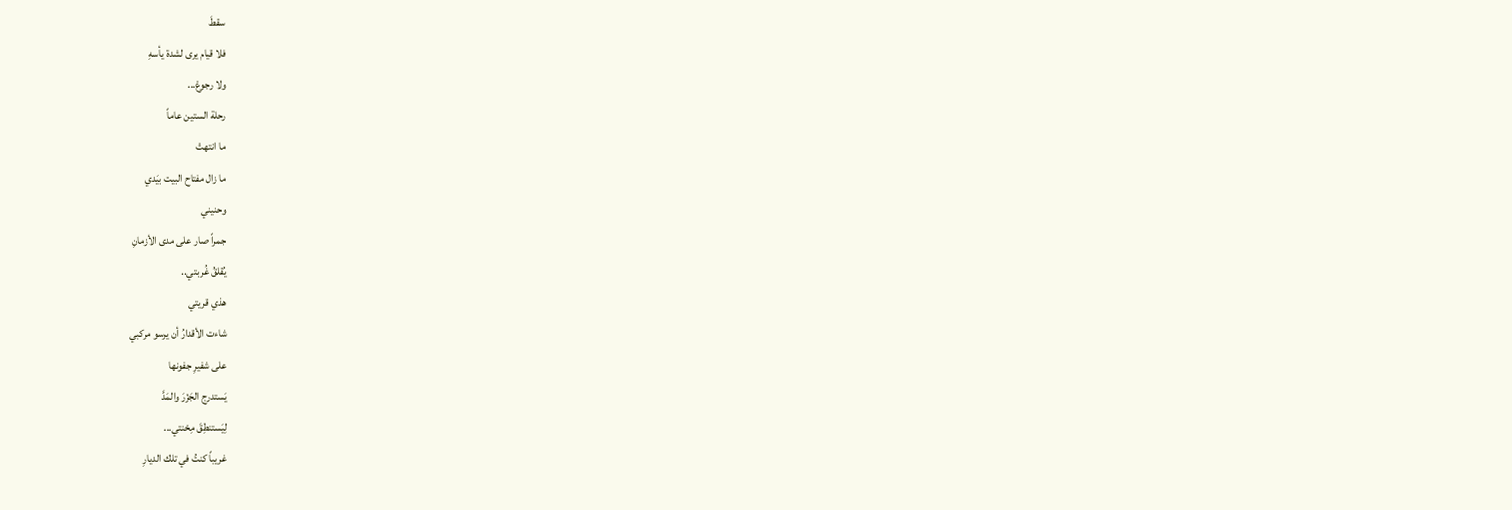سقطَ
فلا قيام يرى لشدة يأسهِ
ولا رجوعْ...
رحلة الستين عاماً
ما انتهتْ
ما زال مفتاح البيت بيَدي
وحنيني
جمراً صار على مدى الأزمانِ
يُقلقُ غُربتي..
هذي قريتي
شاءت الأقدارُ أن يرسو مركبي
على شفيرِ جفونها
يَستدرج الجَزْرَ والمَدَّ
لِيَستنطِقَ مِحْنتي...
غريباً كنتُ في تلك الديارِ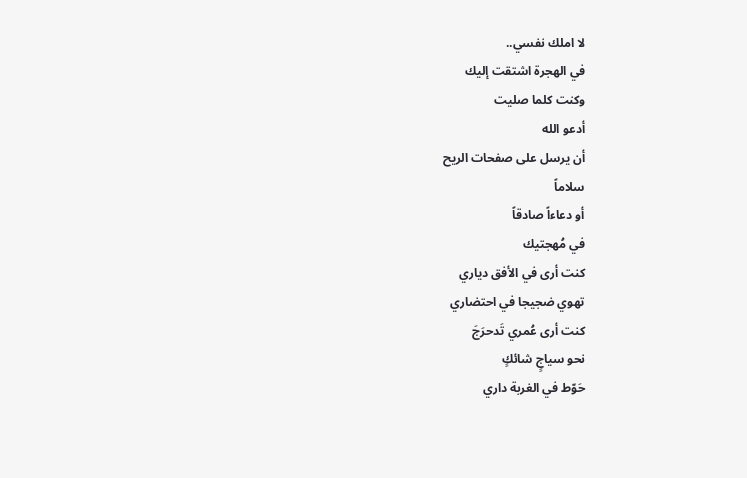لا املك نفسي..
في الهجرة اشتقت إليك
وكنت كلما صليت
أدعو الله
أن يرسل على صفحات الريح
سلاماً
أو دعاءاً صادقاً
في مُهجتيك
كنت أرى في الأفق دياري
تهوي ضجيجا في احتضاري
كنت أرى عُمري تَدحرَجَ
نحو سياجٍ شائكٍ
حَوّط في الغربة داري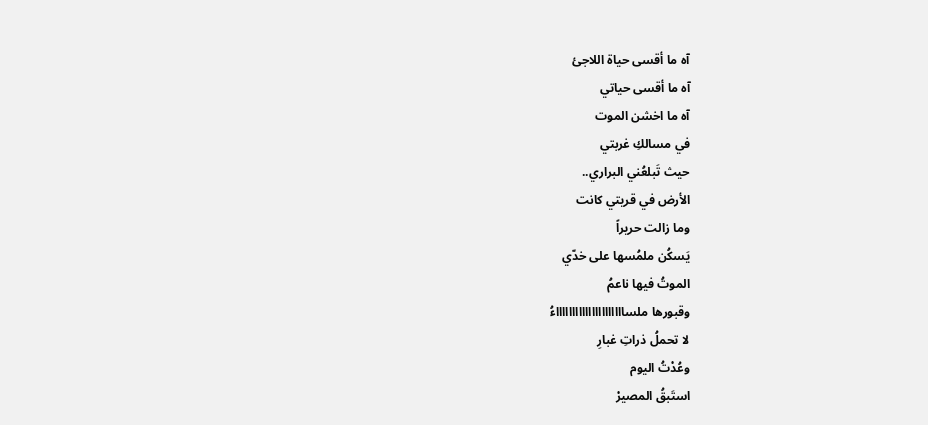آه ما أقسى حياة اللاجئ
آه ما أقسى حياتي
آه ما اخشن الموت
في مسالكِ غربتي
حيث تَبلعُني البراري..
الأرض في قريتي كانت
وما زالت حريراً
يَسكُن ملمُسها على خدّي
الموتُ فيها ناعمُ
وقبورها ملساااااااااااااااااااااءُ
لا تحملُ ذراتِ غبارِ
وعُدْتُ اليوم
استَبقُ المصيرْ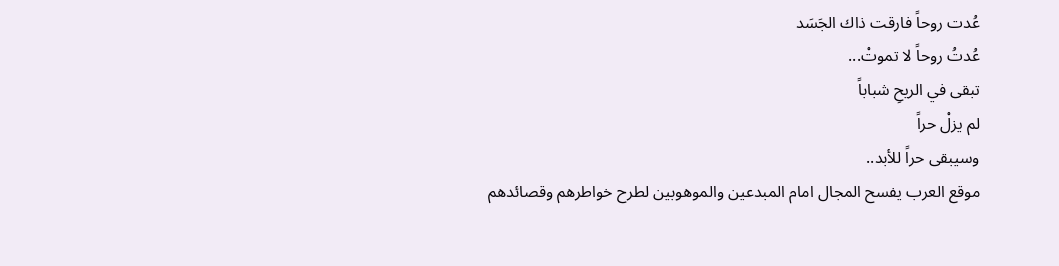عُدت روحاً فارقت ذاك الجَسَد
عُدتُ روحاً لا تموتْ...
تبقى في الريحِ شباباً
لم يزلْ حراً
وسيبقى حراً للأبد..
موقع العرب يفسح المجال امام المبدعين والموهوبين لطرح خواطرهم وقصائدهم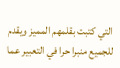التي كتبت بقلمهم المميز ويقدم للجميع منبرا حرا في التعبير عما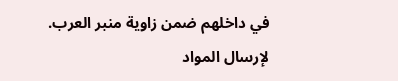في داخلهم ضمن زاوية منبر العرب.
لإرسال المواد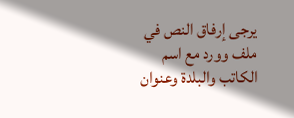يرجى إرفاق النص في ملف وورد مع اسم الكاتب والبلدة وعنوان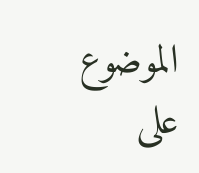الموضوع على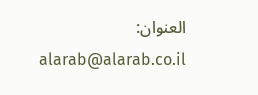العنوان: alarab@alarab.co.il